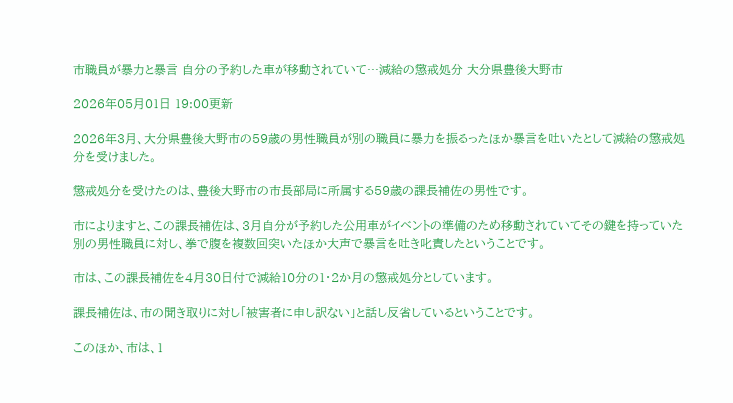市職員が暴力と暴言 自分の予約した車が移動されていて…減給の懲戒処分 大分県豊後大野市

2026年05月01日 19:00更新

2026年3月、大分県豊後大野市の59歳の男性職員が別の職員に暴力を振るったほか暴言を吐いたとして減給の懲戒処分を受けました。

懲戒処分を受けたのは、豊後大野市の市長部局に所属する59歳の課長補佐の男性です。

市によりますと、この課長補佐は、3月自分が予約した公用車がイベントの準備のため移動されていてその鍵を持っていた別の男性職員に対し、拳で腹を複数回突いたほか大声で暴言を吐き叱責したということです。

市は、この課長補佐を4月30日付で減給10分の1・2か月の懲戒処分としています。

課長補佐は、市の聞き取りに対し「被害者に申し訳ない」と話し反省しているということです。

このほか、市は、1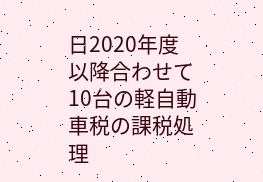日2020年度以降合わせて10台の軽自動車税の課税処理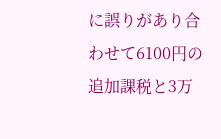に誤りがあり合わせて6100円の追加課税と3万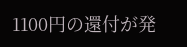1100円の還付が発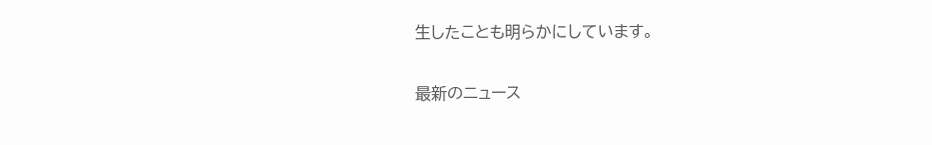生したことも明らかにしています。

最新のニュース